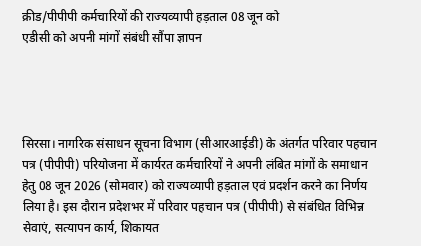क्रीड/पीपीपी कर्मचारियों की राज्यव्यापी हड़ताल 08 जून को
एडीसी को अपनी मांगों संबंधी सौंपा ज्ञापन




सिरसा। नागरिक संसाधन सूचना विभाग (सीआरआईडी) के अंतर्गत परिवार पहचान पत्र (पीपीपी) परियोजना में कार्यरत कर्मचारियों ने अपनी लंबित मांगों के समाधान हेतु 08 जून 2026 (सोमवार) को राज्यव्यापी हड़ताल एवं प्रदर्शन करने का निर्णय लिया है। इस दौरान प्रदेशभर में परिवार पहचान पत्र (पीपीपी) से संबंधित विभिन्न सेवाएं, सत्यापन कार्य, शिकायत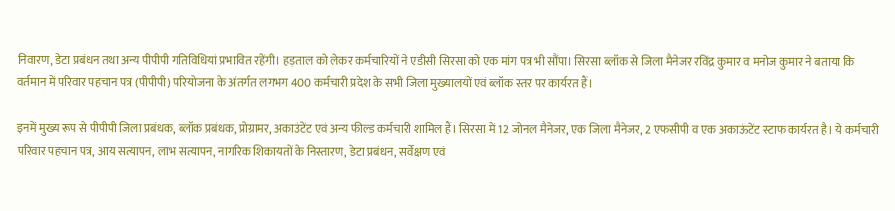निवारण, डेटा प्रबंधन तथा अन्य पीपीपी गतिविधियां प्रभावित रहेंगी। हड़ताल को लेकर कर्मचारियों ने एडीसी सिरसा को एक मांग पत्र भी सौंपा। सिरसा ब्लॉक से जिला मैनेजर रविंद्र कुमार व मनोज कुमार ने बताया कि वर्तमान में परिवार पहचान पत्र (पीपीपी) परियोजना के अंतर्गत लगभग 400 कर्मचारी प्रदेश के सभी जिला मुख्यालयों एवं ब्लॉक स्तर पर कार्यरत हैं।

इनमें मुख्य रूप से पीपीपी जिला प्रबंधक, ब्लॉक प्रबंधक, प्रोग्रामर, अकाउंटेंट एवं अन्य फील्ड कर्मचारी शामिल हैं। सिरसा में 12 जोनल मैनेजर, एक जिला मैनेजर, 2 एफसीपी व एक अकाऊंटेंट स्टाफ कार्यरत है। ये कर्मचारी परिवार पहचान पत्र, आय सत्यापन, लाभ सत्यापन, नागरिक शिकायतों के निस्तारण, डेटा प्रबंधन, सर्वेक्षण एवं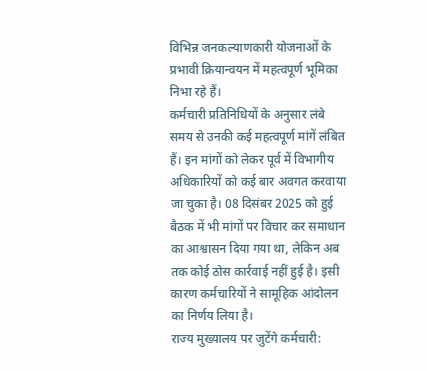विभिन्न जनकल्याणकारी योजनाओं के प्रभावी क्रियान्वयन में महत्वपूर्ण भूमिका निभा रहे हैं।
कर्मचारी प्रतिनिधियों के अनुसार लंबे समय से उनकी कई महत्वपूर्ण मांगें लंबित हैं। इन मांगों को लेकर पूर्व में विभागीय अधिकारियों को कई बार अवगत करवाया जा चुका है। 08 दिसंबर 2025 को हुई बैठक में भी मांगों पर विचार कर समाधान का आश्वासन दिया गया था, लेकिन अब तक कोई ठोस कार्रवाई नहीं हुई है। इसी कारण कर्मचारियों ने सामूहिक आंदोलन का निर्णय लिया है।
राज्य मुख्यालय पर जुटेंगे कर्मचारी: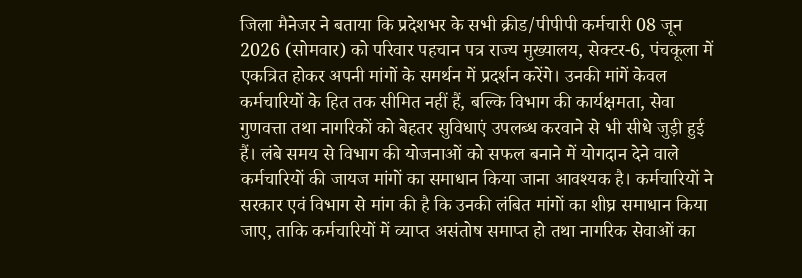जिला मैनेजर ने बताया कि प्रदेशभर के सभी क्रीड/पीपीपी कर्मचारी 08 जून 2026 (सोमवार) को परिवार पहचान पत्र राज्य मुख्यालय, सेक्टर-6, पंचकूला में एकत्रित होकर अपनी मांगों के समर्थन में प्रदर्शन करेंगे। उनकी मांगें केवल कर्मचारियों के हित तक सीमित नहीं हैं, बल्कि विभाग की कार्यक्षमता, सेवा गुणवत्ता तथा नागरिकों को बेहतर सुविधाएं उपलब्ध करवाने से भी सीधे जुड़ी हुई हैं। लंबे समय से विभाग की योजनाओं को सफल बनाने में योगदान देने वाले कर्मचारियों की जायज मांगों का समाधान किया जाना आवश्यक है। कर्मचारियों ने सरकार एवं विभाग से मांग की है कि उनकी लंबित मांगों का शीघ्र समाधान किया जाए, ताकि कर्मचारियों में व्याप्त असंतोष समाप्त हो तथा नागरिक सेवाओं का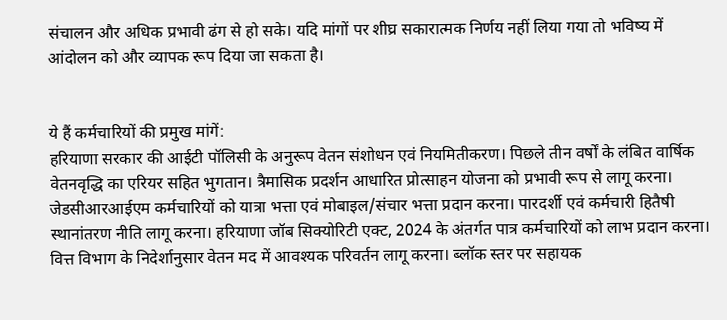संचालन और अधिक प्रभावी ढंग से हो सके। यदि मांगों पर शीघ्र सकारात्मक निर्णय नहीं लिया गया तो भविष्य में आंदोलन को और व्यापक रूप दिया जा सकता है।


ये हैं कर्मचारियों की प्रमुख मांगें:
हरियाणा सरकार की आईटी पॉलिसी के अनुरूप वेतन संशोधन एवं नियमितीकरण। पिछले तीन वर्षों के लंबित वार्षिक वेतनवृद्धि का एरियर सहित भुगतान। त्रैमासिक प्रदर्शन आधारित प्रोत्साहन योजना को प्रभावी रूप से लागू करना। जेडसीआरआईएम कर्मचारियों को यात्रा भत्ता एवं मोबाइल/संचार भत्ता प्रदान करना। पारदर्शी एवं कर्मचारी हितैषी स्थानांतरण नीति लागू करना। हरियाणा जॉब सिक्योरिटी एक्ट, 2024 के अंतर्गत पात्र कर्मचारियों को लाभ प्रदान करना। वित्त विभाग के निदेर्शानुसार वेतन मद में आवश्यक परिवर्तन लागू करना। ब्लॉक स्तर पर सहायक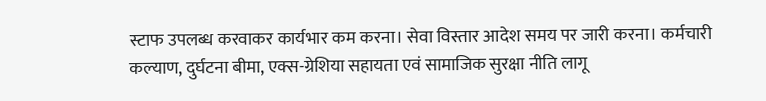स्टाफ उपलब्ध करवाकर कार्यभार कम करना। सेवा विस्तार आदेश समय पर जारी करना। कर्मचारी कल्याण, दुर्घटना बीमा, एक्स-ग्रेशिया सहायता एवं सामाजिक सुरक्षा नीति लागू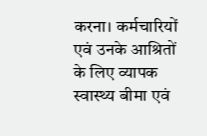करना। कर्मचारियों एवं उनके आश्रितों के लिए व्यापक स्वास्थ्य बीमा एवं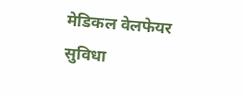मेडिकल वेलफेयर सुविधा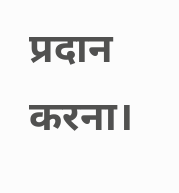प्रदान करना।